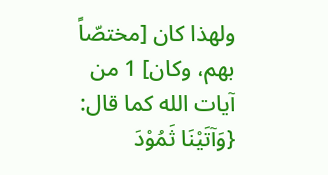ولهذا كان [مختصّاً بهم، وكان] 1 من آيات الله كما قال: {وَآتَيْنَا ثَمُوْدَ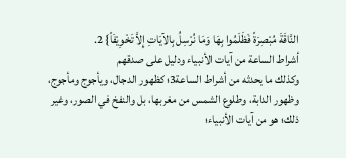النَّاقَةَ مُبْصِرَةً فَظَلَمُوا بِهَا وَمَا نُرْسِلُ بِالآيَاتِ إِلاَّ تَخْوِيْفَاً} 2.
أشراط الساعة من آيات الأنبياء ودليل على صدقهم
وكذلك ما يحدثه من أشراط الساعة3؛ كظهور الدجال، ويأجوج ومأجوج، وظهور الدابة، وطلوع الشمس من مغربها، بل والنفخ في الصور، وغير ذلك؛ هو من آيات الأنبياء؛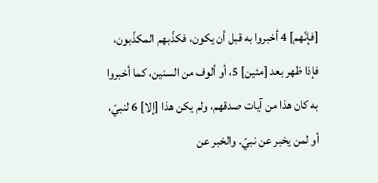[فإنّهم] 4 أخبروا به قبل أن يكون، فكذّبهم المكذّبون، فإذا ظهر بعد [مئين] 5، أو ألوف من السنين، كما أخبروا به كان هذا من آيات صدقهم، ولم يكن هذا [إلا] 6 لنبيّ، أو لمن يخبر عن نبيّ. والخبر عن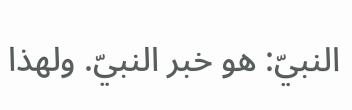النبيّ: هو خبر النبيّ. ولهذا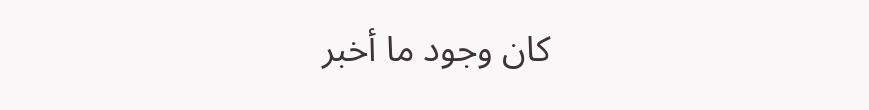كان وجود ما أخبر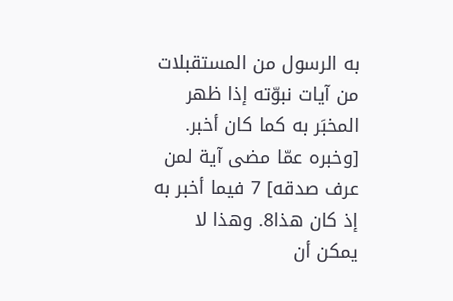به الرسول من المستقبلات من آيات نبوّته إذا ظهر المخبَر به كما كان أخبر. [وخبره عمّا مضى آية لمن عرف صدقه] 7 فيما أخبر به إذ كان هذا8. وهذا لا يمكن أن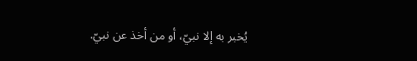يُخبر به إلا نبيّ، أو من أخذ عن نبيّ.